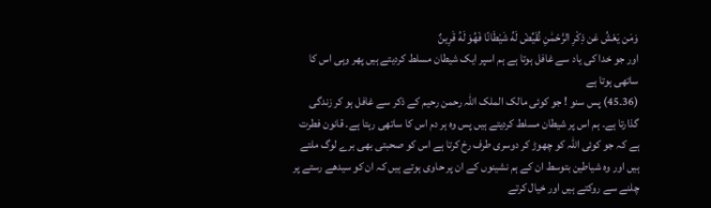وَمَن يَعْشُ عَن ذِكْرِ الرَّحْمَٰنِ نُقَيِّضْ لَهُ شَيْطَانًا فَهُوَ لَهُ قَرِينٌ
اور جو خدا کی یاد سے غافل ہوتا ہے ہم اسپر ایک شیطان مسلط کردیتے ہیں پھر وہی اس کا ساتھی ہوتا ہے
(36۔45) پس سنو ! جو کوئی مالک الملک اللہ رحمن رحیم کے ذکر سے غافل ہو کر زندگی گذارتا ہے۔ ہم اس پر شیطان مسلط کردیتے ہیں پس وہ ہر دم اس کا ساتھی رہتا ہے۔ قانون فطرت ہے کہ جو کوئی اللہ کو چھوڑ کر دوسری طرف رخ کرتا ہے اس کو صحبتی بھی برے لوگ ملتے ہیں اور وہ شیاطین بتوسط ان کے ہم نشینوں کے ان پر حاوی ہوتے ہیں کہ ان کو سیدھے رستے پر چلنے سے روکتے ہیں اور خیال کرتے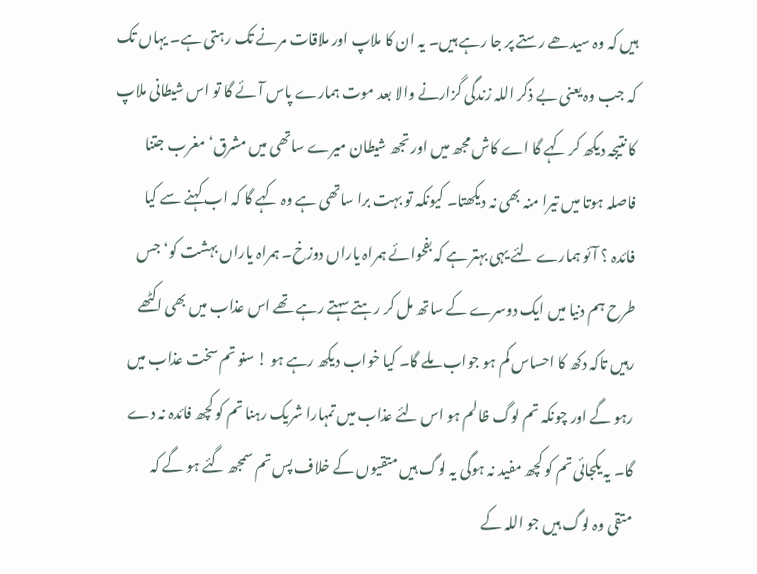ہیں کہ وہ سیدھے رستے پر جا رہے ہیں۔ یہ ان کا ملاپ اور ملاقات مرنے تک رہتی ہے۔ یہاں تک کہ جب وہ یعنی بے ذکر اللہ زندگی گزارنے والا بعد موت ہمارے پاس آئے گا تو اس شیطانی ملاپ کا نتیجہ دیکھ کر کہے گا اے کاش مجھ میں اور تجھ شیطان میرے ساتھی میں مشرق‘ مغرب جتنا فاصلہ ہوتا میں تیرا منہ بھی نہ دیکھتا۔ کیونکہ تو بہت برا ساتھی ہے وہ کہے گا کہ اب کہنے سے کیا فائدہ ؟ آئو ہمارے لئے یہی بہتر ہے کہ بفحوائے ہمراہ یاراں دوزخ۔ ہمراہ یاراں بہشت کو‘ جس طرح ہم دنیا میں ایک دوسرے کے ساتھ مل کر رہتے سہتے رہے تھے اس عذاب میں بھی اکٹھے رہیں تاکہ دکھ کا احساس کم ہو جواب ملے گا۔ کیا خواب دیکھ رہے ہو ! سنو تم سخت عذاب میں رہو گے اور چونکہ تم لوگ ظالم ہو اس لئے عذاب میں تمہارا شریک رہنا تم کو کچھ فائدہ نہ دے گا۔ یہ یکجائی تم کو کچھ مفید نہ ہوگی یہ لوگ ہیں متقیوں کے خلاف پس تم سمجھ گئے ہو گے کہ متقی وہ لوگ ہیں جو اللہ کے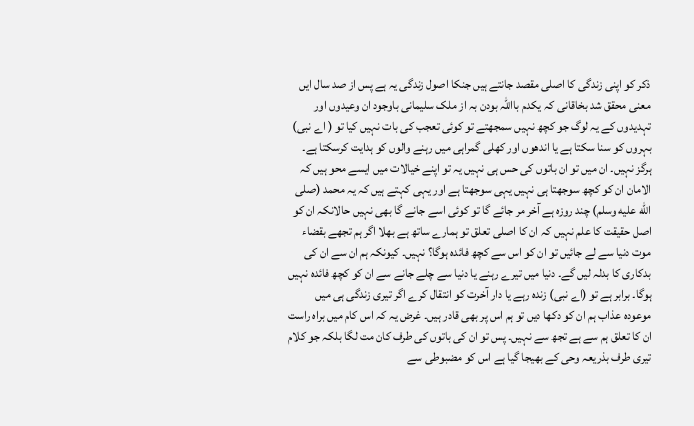ذکر کو اپنی زندگی کا اصلی مقصد جانتے ہیں جنکا اصول زندگی یہ ہے پس از صد سال ایں معنی محقق شد بخاقانی کہ یکدم بااللہ بودن بہ از ملک سلیمانی باوجود ان وعیدوں اور تہدیدوں کے یہ لوگ جو کچھ نہیں سمجھتے تو کوئی تعجب کی بات نہیں کیا تو ( اے نبی) بہروں کو سنا سکتا ہے یا اندھوں اور کھلی گمراہی میں رہنے والوں کو ہدایت کرسکتا ہے۔ ہرگز نہیں۔ ان میں تو ان باتوں کی حس ہی نہیں یہ تو اپنے خیالات میں ایسے محو ہیں کہ الامان ان کو کچھ سوجھتا ہی نہیں یہی سوجھتا ہے اور یہی کہتے ہیں کہ یہ محمد (صلى الله عليه وسلم) چند روزہ ہے آخر مر جائے گا تو کوئی اسے جانے گا بھی نہیں حالانکہ ان کو اصل حقیقت کا علم نہیں کہ ان کا اصلی تعلق تو ہمارے ساتھ ہے بھلا اگر ہم تجھے بقضاء موت دنیا سے لے جائیں تو ان کو اس سے کچھ فائدہ ہوگا؟ نہیں۔ کیونکہ ہم ان سے ان کی بدکاری کا بدلہ لیں گے۔ دنیا میں تیرے رہنے یا دنیا سے چلے جانے سے ان کو کچھ فائدہ نہیں ہوگا۔ برابر ہے تو (اے نبی) زندہ رہے یا دار آخرت کو انتقال کرے اگر تیری زندگی ہی میں موعودہ عذاب ہم ان کو دکھا دیں تو ہم اس پر بھی قادر ہیں۔ غرض یہ کہ اس کام میں براہ راست ان کا تعلق ہم سے ہے تجھ سے نہیں۔ پس تو ان کی باتوں کی طرف کان مت لگا بلکہ جو کلام تیری طرف بذریعہ وحی کے بھیجا گیا ہے اس کو مضبوطی سے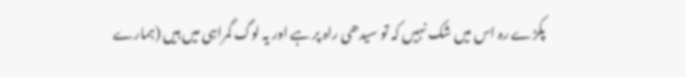پکڑے رہ اس میں شک نہیں کہ تو سیدھی راہ پر ہے اور یہ لوگ گمراہی میں ہیں (ہمارے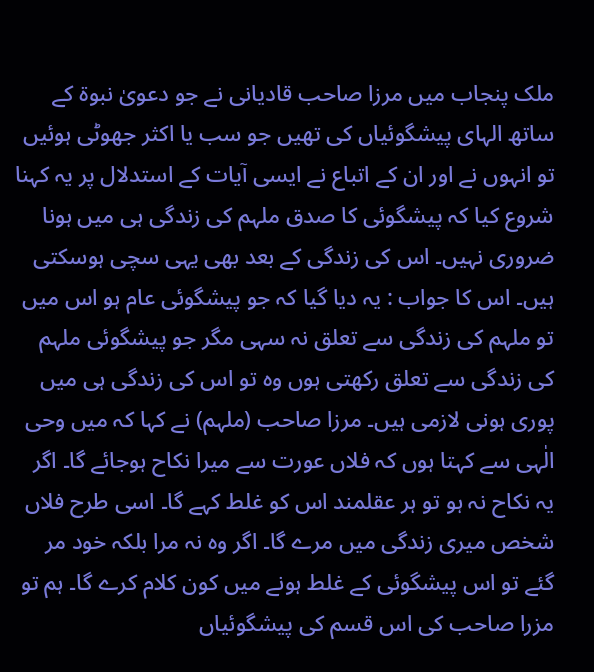ملک پنجاب میں مرزا صاحب قادیانی نے جو دعویٰ نبوۃ کے ساتھ الہای پیشگوئیاں کی تھیں جو سب یا اکثر جھوٹی ہوئیں تو انہوں نے اور ان کے اتباع نے ایسی آیات کے استدلال پر یہ کہنا شروع کیا کہ پیشگوئی کا صدق ملہم کی زندگی ہی میں ہونا ضروری نہیں۔ اس کی زندگی کے بعد بھی یہی سچی ہوسکتی ہیں۔ اس کا جواب : یہ دیا گیا کہ جو پیشگوئی عام ہو اس میں تو ملہم کی زندگی سے تعلق نہ سہی مگر جو پیشگوئی ملہم کی زندگی سے تعلق رکھتی ہوں وہ تو اس کی زندگی ہی میں پوری ہونی لازمی ہیں۔ مرزا صاحب (ملہم) نے کہا کہ میں وحی الٰہی سے کہتا ہوں کہ فلاں عورت سے میرا نکاح ہوجائے گا۔ اگر یہ نکاح نہ ہو تو ہر عقلمند اس کو غلط کہے گا۔ اسی طرح فلاں شخص میری زندگی میں مرے گا۔ اگر وہ نہ مرا بلکہ خود مر گئے تو اس پیشگوئی کے غلط ہونے میں کون کلام کرے گا۔ ہم تو مزرا صاحب کی اس قسم کی پیشگوئیاں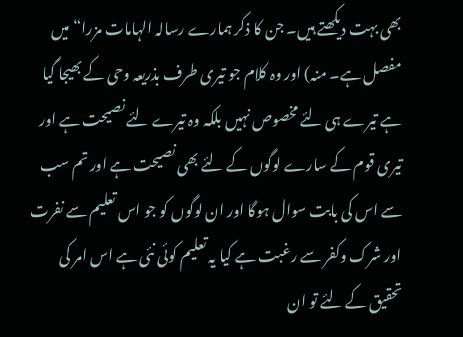بھی بہت دیکھتے ہیں۔ جن کا ذکر ہمارے رسالہ الہامات مزرا“ میں مفصل ہے۔ منہ) اور وہ کلام جو تیری طرف بذریعہ وحی کے بھیجا گیا ہے تیرے ہی لئے مخصوص نہیں بلکہ وہ تیرے لئے نصیحت ہے اور تیری قوم کے سارے لوگوں کے لئے بھی نصیحت ہے اور تم سب سے اس کی بابت سوال ہوگا اور ان لوگوں کو جو اس تعلیم سے نفرت اور شرک وکفر سے رغبت ہے کیا یہ تعلیم کوئی نئی ہے اس امر کی تحقیق کے لئے تو ان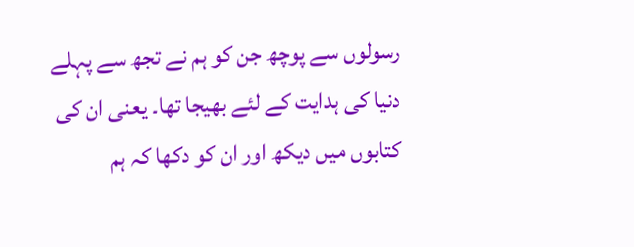رسولوں سے پوچھ جن کو ہم نے تجھ سے پہلے دنیا کی ہدایت کے لئے بھیجا تھا۔ یعنی ان کی کتابوں میں دیکھ اور ان کو دکھا کہ ہم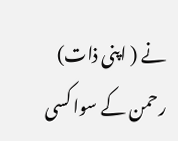نے ( اپنی ذات) رحمن کے سوا کسی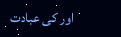اور کی عبادت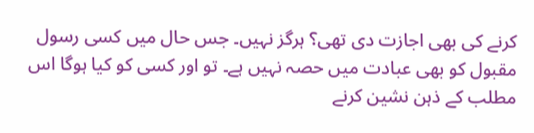کرنے کی بھی اجازت دی تھی؟ ہرگز نہیں۔ جس حال میں کسی رسول مقبول کو بھی عبادت میں حصہ نہیں ہے۔ تو اور کسی کو کیا ہوگا اس مطلب کے ذہن نشین کرنے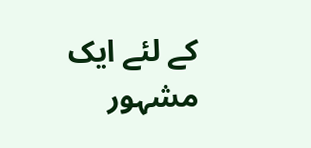کے لئے ایک مشہور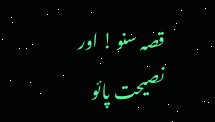قصہ سنو ! اور نصیحت پائو